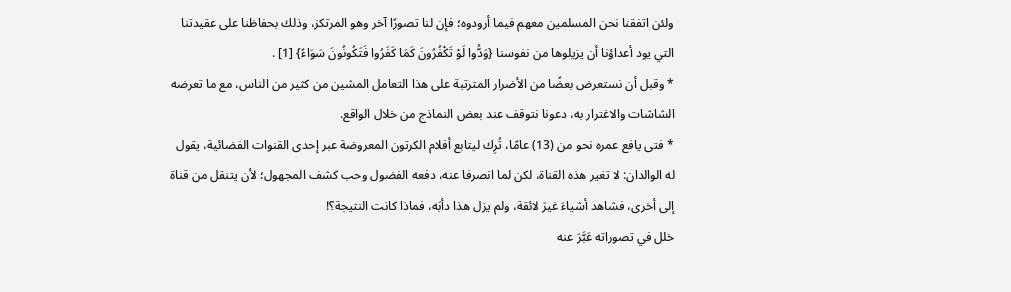ولئن اتفقنا نحن المسلمين معهم فيما أرودوه؛ فإن لنا تصورًا آخر وهو المرتكز، وذلك بحفاظنا على عقيدتنا التي يود أعداؤنا أن يزيلوها من نفوسنا {وَدُّوا لَوْ تَكْفُرُونَ كَمَا كَفَرُوا فَتَكُونُونَ سَوَاءً} [1] .
* وقبل أن نستعرض بعضًا من الأضرار المترتبة على هذا التعامل المشين من كثير من الناس، مع ما تعرضه الشاشات والاغترار به، دعونا نتوقف عند بعض النماذج من خلال الواقع.
* فتى يافع عمره نحو من (13) عامًا، تُرِك ليتابع أفلام الكرتون المعروضة عبر إحدى القنوات الفضائية، يقول له الوالدان: لا تغير هذه القناة، لكن لما انصرفا عنه، دفعه الفضول وحب كشف المجهول؛ لأن يتنقل من قناة إلى أخرى، فشاهد أشياءَ غيرَ لائقة، ولم يزل هذا دأبَه، فماذا كانت النتيجة؟!
خلل في تصوراته عَبَّرَ عنه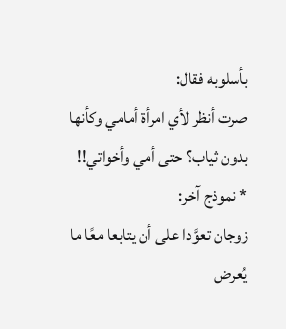بأسلوبه فقال:
صرت أنظر لأي امرأة أمامي وكأنها بدون ثياب؟ حتى أمي وأخواتي!!
* نموذج آخر:
زوجان تعوَّدا على أن يتابعا معًا ما يُعرض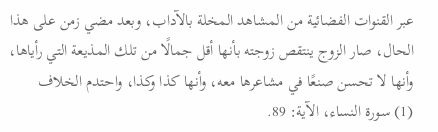عبر القنوات الفضائية من المشاهد المخلة بالآداب، وبعد مضي زمن على هذا الحال، صار الزوج ينتقص زوجته بأنها أقل جمالًا من تلك المذيعة التي رأياها، وأنها لا تحسن صنعًا في مشاعرها معه، وأنها كذا وكذا، واحتدم الخلاف
(1) سورة النساء، الآية: 89.